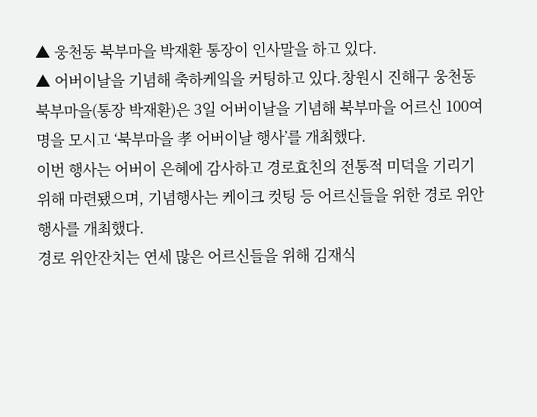▲ 웅천동 북부마을 박재환 통장이 인사말을 하고 있다.
▲ 어버이날을 기념해 축하케잌을 커팅하고 있다.창원시 진해구 웅천동 북부마을(통장 박재환)은 3일 어버이날을 기념해 북부마을 어르신 100여명을 모시고 ‘북부마을 孝 어버이날 행사’를 개최했다.
이번 행사는 어버이 은혜에 감사하고 경로효친의 전통적 미덕을 기리기 위해 마련됐으며, 기념행사는 케이크 컷팅 등 어르신들을 위한 경로 위안행사를 개최했다.
경로 위안잔치는 연세 많은 어르신들을 위해 김재식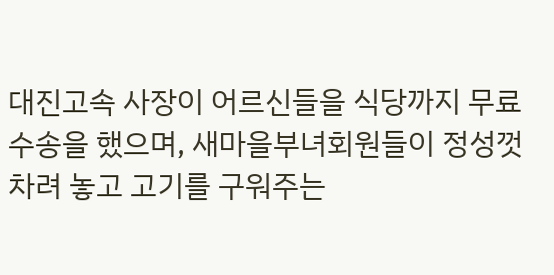대진고속 사장이 어르신들을 식당까지 무료수송을 했으며, 새마을부녀회원들이 정성껏 차려 놓고 고기를 구워주는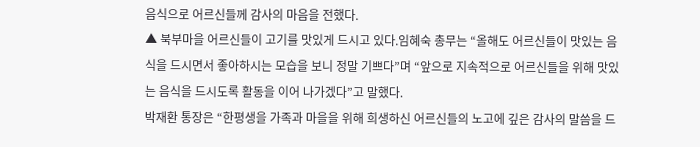음식으로 어르신들께 감사의 마음을 전했다.
▲ 북부마을 어르신들이 고기를 맛있게 드시고 있다.임혜숙 총무는 “올해도 어르신들이 맛있는 음식을 드시면서 좋아하시는 모습을 보니 정말 기쁘다”며 “앞으로 지속적으로 어르신들을 위해 맛있는 음식을 드시도록 활동을 이어 나가겠다”고 말했다.
박재환 통장은 “한평생을 가족과 마을을 위해 희생하신 어르신들의 노고에 깊은 감사의 말씀을 드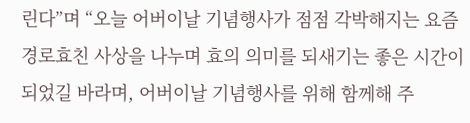린다”며 “오늘 어버이날 기념행사가 점점 각박해지는 요즘 경로효친 사상을 나누며 효의 의미를 되새기는 좋은 시간이 되었길 바라며, 어버이날 기념행사를 위해 함께해 주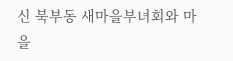신 북부동 새마을부녀회와 마을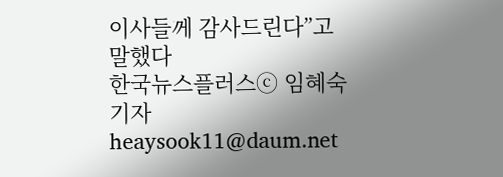이사들께 감사드린다”고 말했다
한국뉴스플러스ⓒ 임혜숙 기자 heaysook11@daum.net